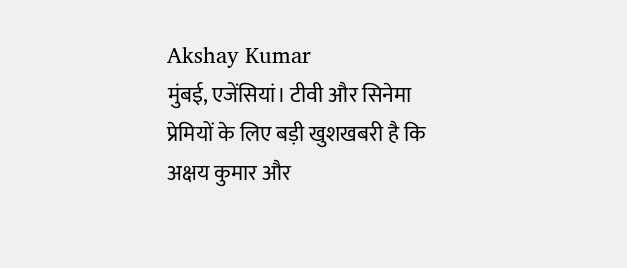Akshay Kumar
मुंबई, एजेंसियां। टीवी और सिनेमा प्रेमियों के लिए बड़ी खुशखबरी है कि अक्षय कुमार और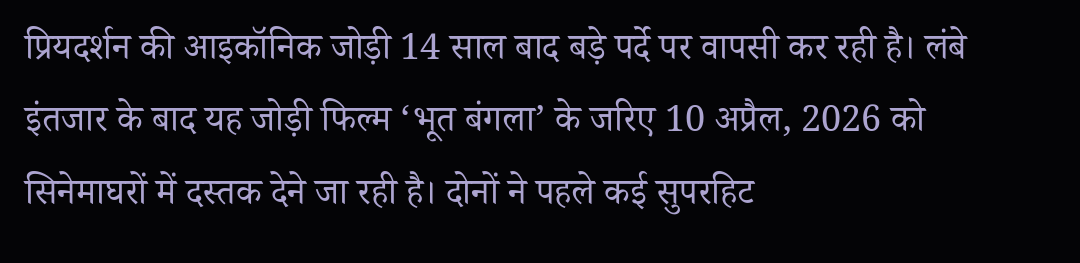प्रियदर्शन की आइकॉनिक जोड़ी 14 साल बाद बड़े पर्दे पर वापसी कर रही है। लंबे इंतजार के बाद यह जोड़ी फिल्म ‘भूत बंगला’ के जरिए 10 अप्रैल, 2026 को सिनेमाघरों में दस्तक देने जा रही है। दोनों ने पहले कई सुपरहिट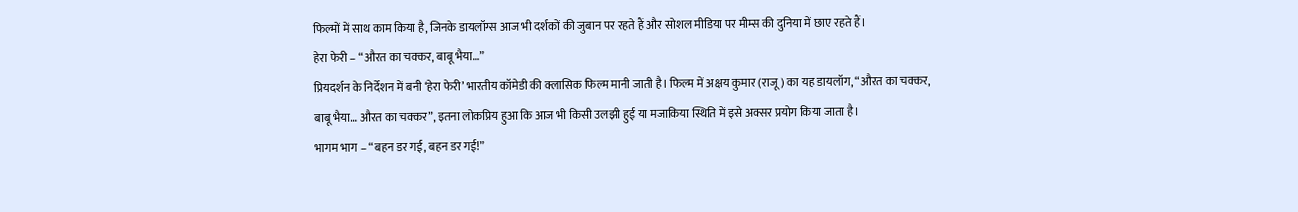फिल्मों में साथ काम किया है, जिनके डायलॉग्स आज भी दर्शकों की जुबान पर रहते हैं और सोशल मीडिया पर मीम्स की दुनिया में छाए रहते हैं।
हेरा फेरी – “औरत का चक्कर, बाबू भैया…”
प्रियदर्शन के निर्देशन में बनी ‘हेरा फेरी’ भारतीय कॉमेडी की क्लासिक फिल्म मानी जाती है। फिल्म में अक्षय कुमार (राजू) का यह डायलॉग, “औरत का चक्कर, बाबू भैया… औरत का चक्कर”, इतना लोकप्रिय हुआ कि आज भी किसी उलझी हुई या मजाकिया स्थिति में इसे अक्सर प्रयोग किया जाता है।
भागम भाग – “बहन डर गई, बहन डर गई!”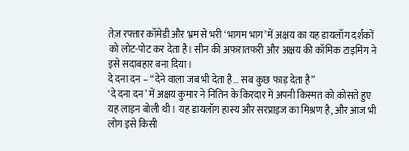तेज़ रफ्तार कॉमेडी और भ्रम से भरी ‘भागम भाग’ में अक्षय का यह डायलॉग दर्शकों को लोट-पोट कर देता है। सीन की अफरातफरी और अक्षय की कॉमिक टाइमिंग ने इसे सदाबहार बना दिया।
दे दना दन – “देने वाला जब भी देता है… सब कुछ फाड़ देता है”
‘दे दना दन’ में अक्षय कुमार ने नितिन के किरदार में अपनी किस्मत को कोसते हुए यह लाइन बोली थी। यह डायलॉग हास्य और सरप्राइज का मिश्रण है, और आज भी लोग इसे किसी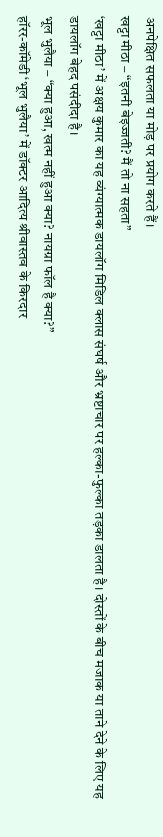अनपेक्षित सफलता या मोड़ पर प्रयोग करते हैं।
खट्टा मीठा – “इतनी बेइज्जती? मैं तो ना सहता”
‘खट्टा मीठा’ में अक्षय कुमार का यह व्यंग्यात्मक डायलॉग मिडिल क्लास संघर्ष और भ्रष्टाचार पर हल्का-फुल्का तड़का डालता है। दोस्तों के बीच मजाक या ताने देने के लिए यह डायलॉग बेहद पसंदीदा है।
भूल भुलैया – “क्या हुआ, खत्म नहीं हुआ क्या? नायग्रा फॉल है क्या?”
हॉरर-कॉमेडी ‘भूल भुलैया’ में डॉक्टर आदित्य श्रीवास्तव के किरदार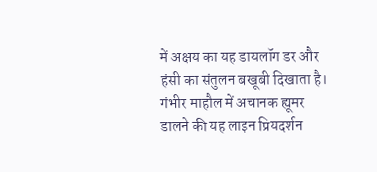में अक्षय का यह डायलॉग डर और हंसी का संतुलन बखूबी दिखाता है। गंभीर माहौल में अचानक ह्यूमर डालने की यह लाइन प्रियदर्शन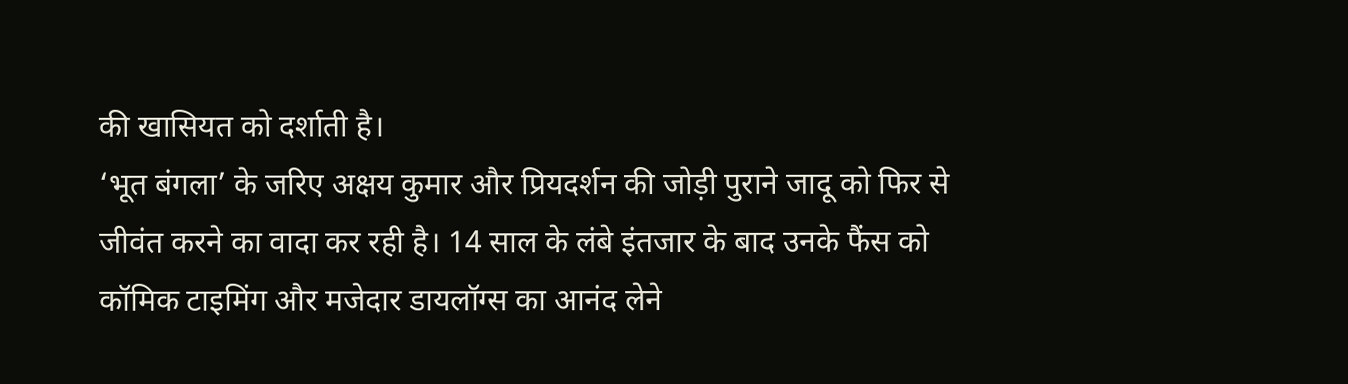की खासियत को दर्शाती है।
‘भूत बंगला’ के जरिए अक्षय कुमार और प्रियदर्शन की जोड़ी पुराने जादू को फिर से जीवंत करने का वादा कर रही है। 14 साल के लंबे इंतजार के बाद उनके फैंस को कॉमिक टाइमिंग और मजेदार डायलॉग्स का आनंद लेने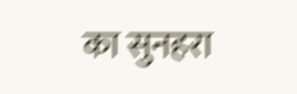का सुनहरा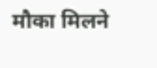मौका मिलने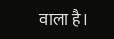वाला है।